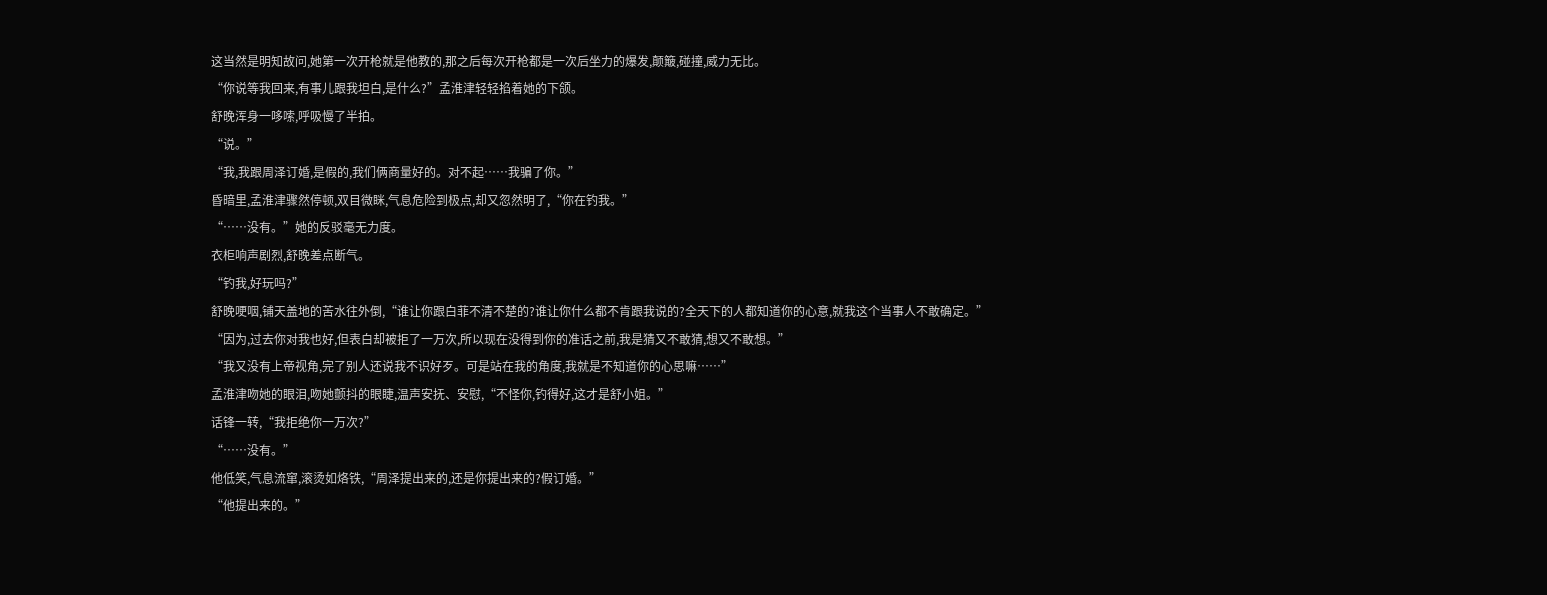这当然是明知故问,她第一次开枪就是他教的,那之后每次开枪都是一次后坐力的爆发,颠簸,碰撞,威力无比。
“你说等我回来,有事儿跟我坦白,是什么?”孟淮津轻轻掐着她的下颌。
舒晚浑身一哆嗦,呼吸慢了半拍。
“说。”
“我,我跟周泽订婚,是假的,我们俩商量好的。对不起……我骗了你。”
昏暗里,孟淮津骤然停顿,双目微眯,气息危险到极点,却又忽然明了,“你在钓我。”
“……没有。”她的反驳毫无力度。
衣柜响声剧烈,舒晚差点断气。
“钓我,好玩吗?”
舒晚哽咽,铺天盖地的苦水往外倒,“谁让你跟白菲不清不楚的?谁让你什么都不肯跟我说的?全天下的人都知道你的心意,就我这个当事人不敢确定。”
“因为,过去你对我也好,但表白却被拒了一万次,所以现在没得到你的准话之前,我是猜又不敢猜,想又不敢想。”
“我又没有上帝视角,完了别人还说我不识好歹。可是站在我的角度,我就是不知道你的心思嘛……”
孟淮津吻她的眼泪,吻她颤抖的眼睫,温声安抚、安慰,“不怪你,钓得好,这才是舒小姐。”
话锋一转,“我拒绝你一万次?”
“……没有。”
他低笑,气息流窜,滚烫如烙铁,“周泽提出来的,还是你提出来的?假订婚。”
“他提出来的。”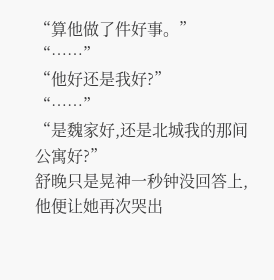“算他做了件好事。”
“……”
“他好还是我好?”
“……”
“是魏家好,还是北城我的那间公寓好?”
舒晚只是晃神一秒钟没回答上,他便让她再次哭出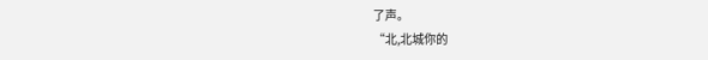了声。
“北,北城你的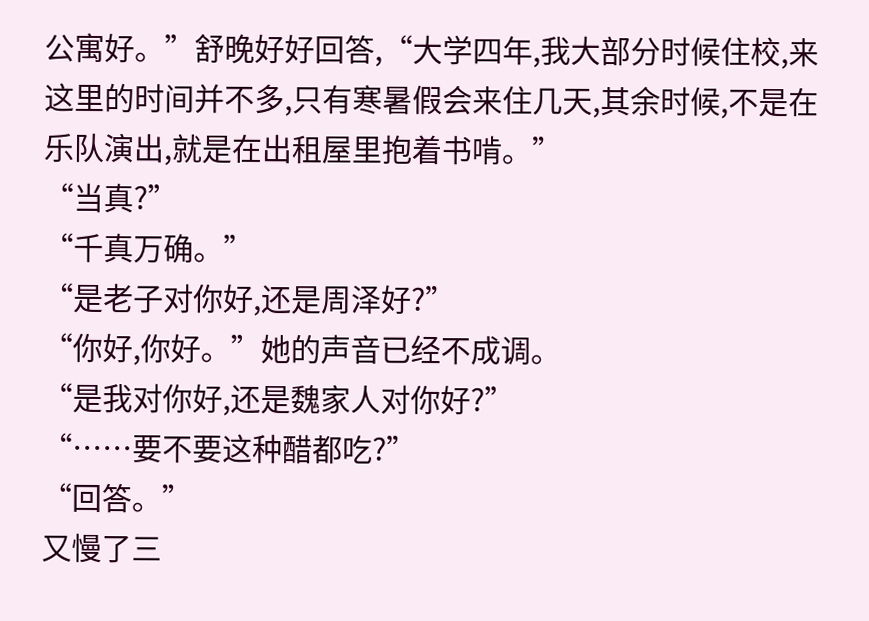公寓好。”舒晚好好回答,“大学四年,我大部分时候住校,来这里的时间并不多,只有寒暑假会来住几天,其余时候,不是在乐队演出,就是在出租屋里抱着书啃。”
“当真?”
“千真万确。”
“是老子对你好,还是周泽好?”
“你好,你好。”她的声音已经不成调。
“是我对你好,还是魏家人对你好?”
“……要不要这种醋都吃?”
“回答。”
又慢了三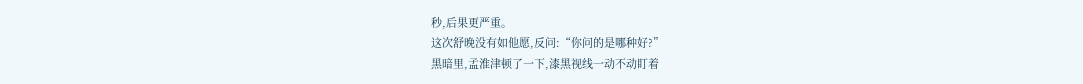秒,后果更严重。
这次舒晚没有如他愿,反问:“你问的是哪种好?”
黑暗里,孟淮津顿了一下,漆黑视线一动不动盯着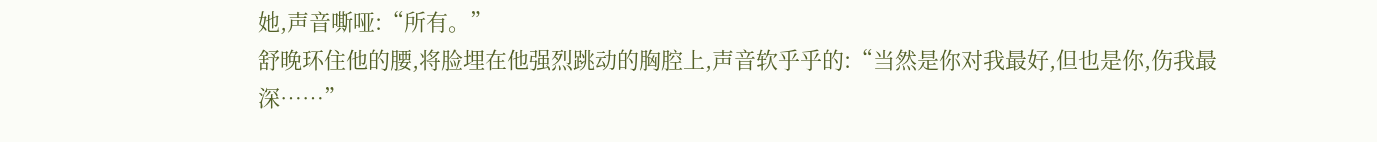她,声音嘶哑:“所有。”
舒晚环住他的腰,将脸埋在他强烈跳动的胸腔上,声音软乎乎的:“当然是你对我最好,但也是你,伤我最深……”